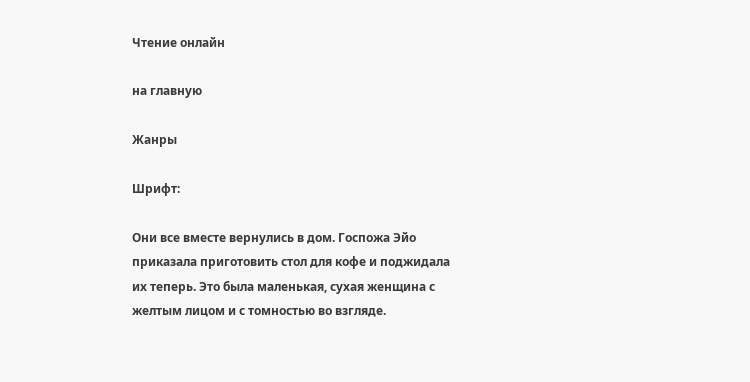Чтение онлайн

на главную

Жанры

Шрифт:

Они все вместе вернулись в дом. Госпожа Эйо приказала приготовить стол для кофе и поджидала их теперь. Это была маленькая, сухая женщина с желтым лицом и с томностью во взгляде.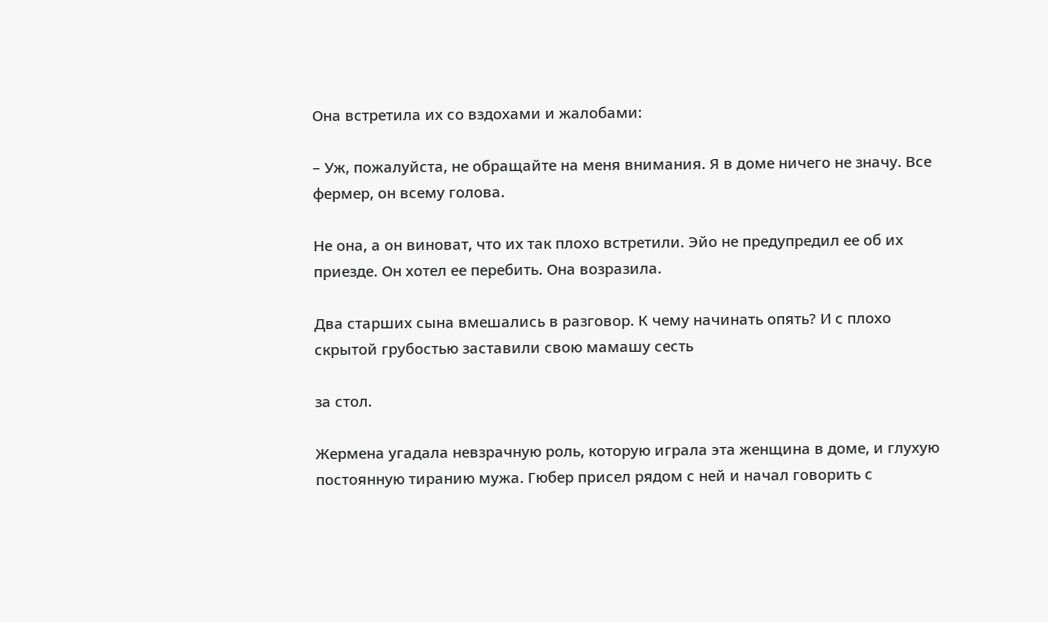Она встретила их со вздохами и жалобами:

– Уж, пожалуйста, не обращайте на меня внимания. Я в доме ничего не значу. Все фермер, он всему голова.

Не она, а он виноват, что их так плохо встретили. Эйо не предупредил ее об их приезде. Он хотел ее перебить. Она возразила.

Два старших сына вмешались в разговор. К чему начинать опять? И с плохо скрытой грубостью заставили свою мамашу сесть

за стол.

Жермена угадала невзрачную роль, которую играла эта женщина в доме, и глухую постоянную тиранию мужа. Гюбер присел рядом с ней и начал говорить с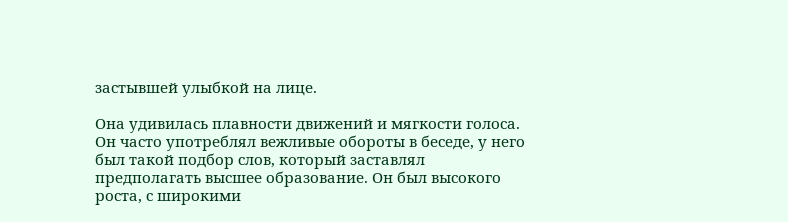застывшей улыбкой на лице.

Она удивилась плавности движений и мягкости голоса. Он часто употреблял вежливые обороты в беседе, у него был такой подбор слов, который заставлял предполагать высшее образование. Он был высокого роста, с широкими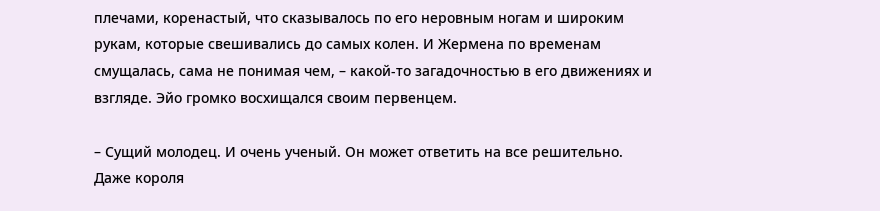плечами, коренастый, что сказывалось по его неровным ногам и широким рукам, которые свешивались до самых колен. И Жермена по временам смущалась, сама не понимая чем, – какой-то загадочностью в его движениях и взгляде. Эйо громко восхищался своим первенцем.

– Сущий молодец. И очень ученый. Он может ответить на все решительно. Даже короля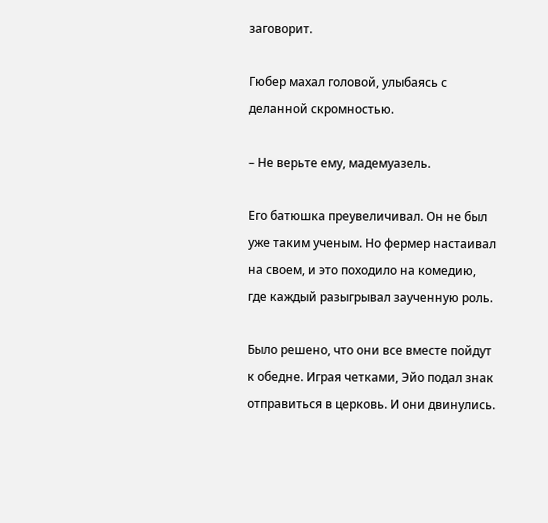заговорит.

Гюбер махал головой, улыбаясь с деланной скромностью.

– Не верьте ему, мадемуазель.

Его батюшка преувеличивал. Он не был уже таким ученым. Но фермер настаивал на своем, и это походило на комедию, где каждый разыгрывал заученную роль.

Было решено, что они все вместе пойдут к обедне. Играя четками, Эйо подал знак отправиться в церковь. И они двинулись.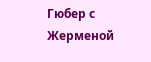Гюбер с Жерменой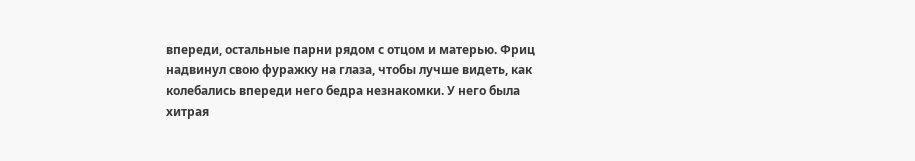впереди, остальные парни рядом с отцом и матерью. Фриц надвинул свою фуражку на глаза, чтобы лучше видеть, как колебались впереди него бедра незнакомки. У него была хитрая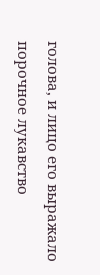голова, и лицо его выражало порочное лукавство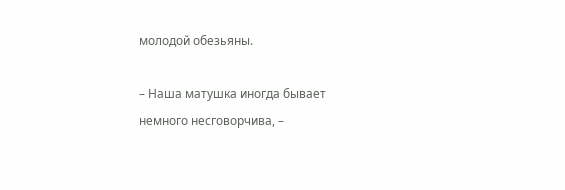молодой обезьяны.

– Наша матушка иногда бывает немного несговорчива, –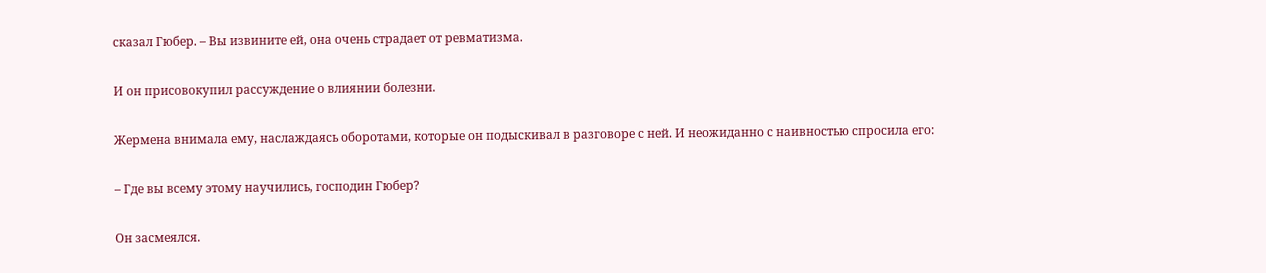сказал Гюбер. – Вы извините ей, она очень страдает от ревматизма.

И он присовокупил рассуждение о влиянии болезни.

Жермена внимала ему, наслаждаясь оборотами, которые он подыскивал в разговоре с ней. И неожиданно с наивностью спросила его:

– Где вы всему этому научились, господин Гюбер?

Он засмеялся.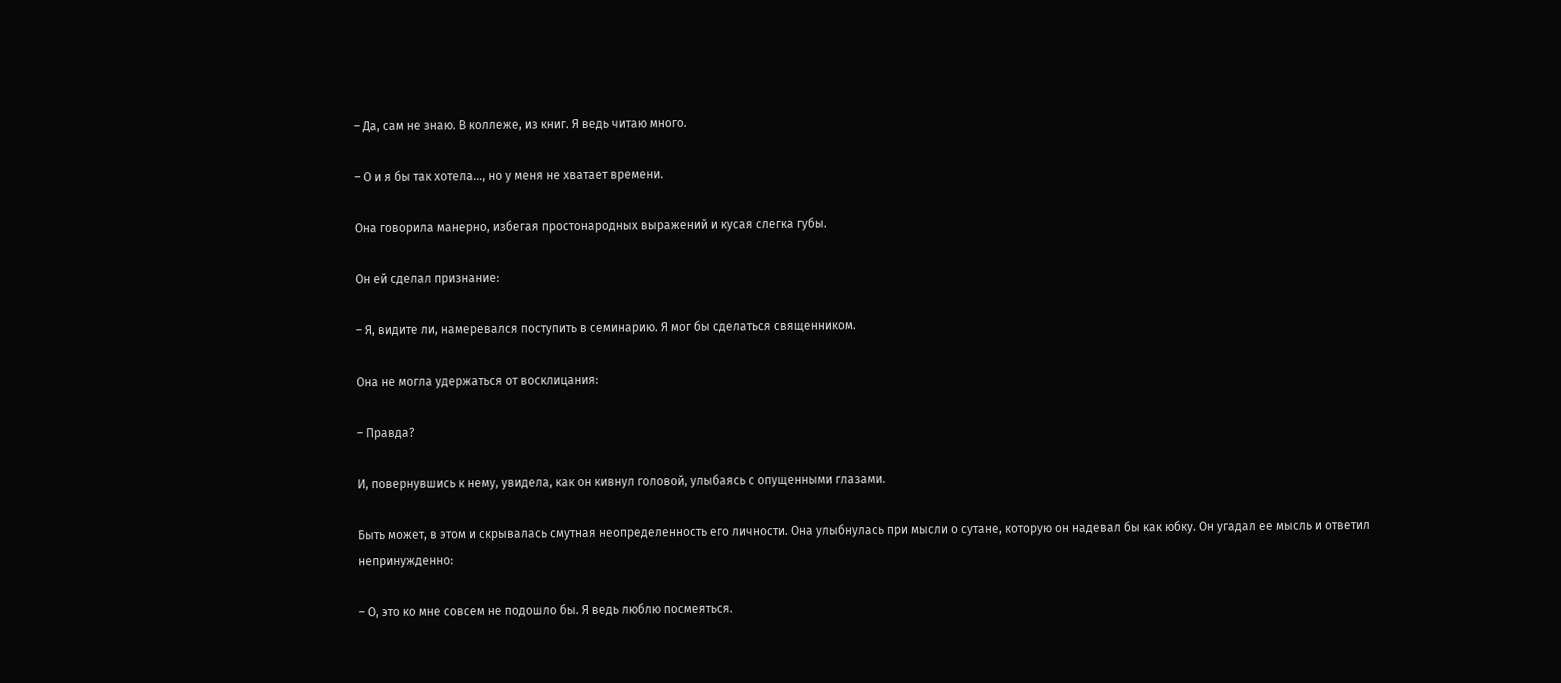– Да, сам не знаю. В коллеже, из книг. Я ведь читаю много.

– О и я бы так хотела…, но у меня не хватает времени.

Она говорила манерно, избегая простонародных выражений и кусая слегка губы.

Он ей сделал признание:

– Я, видите ли, намеревался поступить в семинарию. Я мог бы сделаться священником.

Она не могла удержаться от восклицания:

– Правда?

И, повернувшись к нему, увидела, как он кивнул головой, улыбаясь с опущенными глазами.

Быть может, в этом и скрывалась смутная неопределенность его личности. Она улыбнулась при мысли о сутане, которую он надевал бы как юбку. Он угадал ее мысль и ответил непринужденно:

– О, это ко мне совсем не подошло бы. Я ведь люблю посмеяться.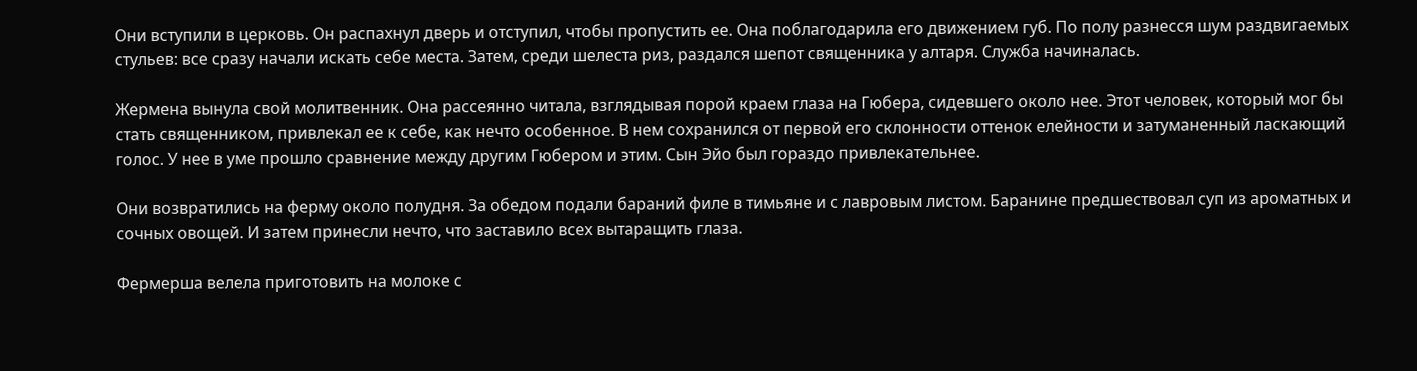Они вступили в церковь. Он распахнул дверь и отступил, чтобы пропустить ее. Она поблагодарила его движением губ. По полу разнесся шум раздвигаемых стульев: все сразу начали искать себе места. Затем, среди шелеста риз, раздался шепот священника у алтаря. Служба начиналась.

Жермена вынула свой молитвенник. Она рассеянно читала, взглядывая порой краем глаза на Гюбера, сидевшего около нее. Этот человек, который мог бы стать священником, привлекал ее к себе, как нечто особенное. В нем сохранился от первой его склонности оттенок елейности и затуманенный ласкающий голос. У нее в уме прошло сравнение между другим Гюбером и этим. Сын Эйо был гораздо привлекательнее.

Они возвратились на ферму около полудня. За обедом подали бараний филе в тимьяне и с лавровым листом. Баранине предшествовал суп из ароматных и сочных овощей. И затем принесли нечто, что заставило всех вытаращить глаза.

Фермерша велела приготовить на молоке с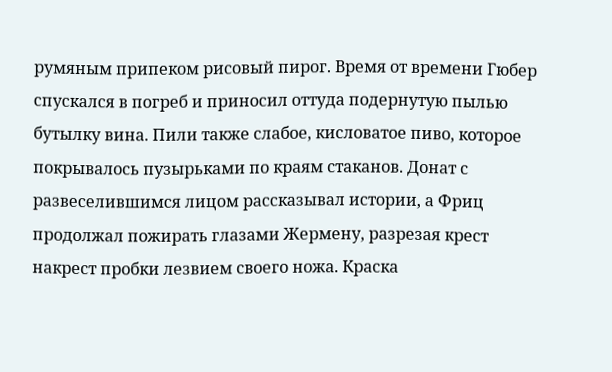румяным припеком рисовый пирог. Время от времени Гюбер спускался в погреб и приносил оттуда подернутую пылью бутылку вина. Пили также слабое, кисловатое пиво, которое покрывалось пузырьками по краям стаканов. Донат с развеселившимся лицом рассказывал истории, а Фриц продолжал пожирать глазами Жермену, разрезая крест накрест пробки лезвием своего ножа. Краска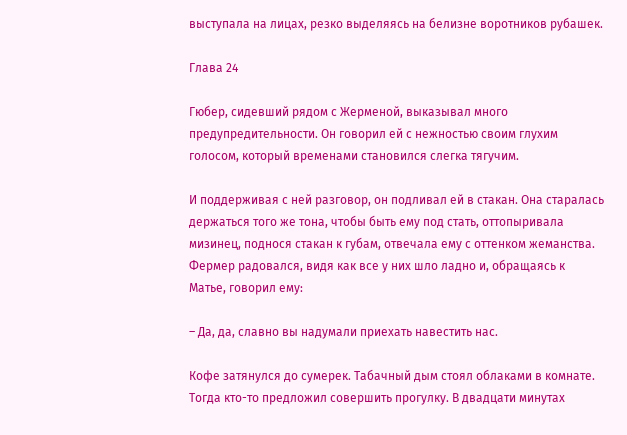выступала на лицах, резко выделяясь на белизне воротников рубашек.

Глава 24

Гюбер, сидевший рядом с Жерменой, выказывал много предупредительности. Он говорил ей с нежностью своим глухим голосом, который временами становился слегка тягучим.

И поддерживая с ней разговор, он подливал ей в стакан. Она старалась держаться того же тона, чтобы быть ему под стать, оттопыривала мизинец, поднося стакан к губам, отвечала ему с оттенком жеманства. Фермер радовался, видя как все у них шло ладно и, обращаясь к Матье, говорил ему:

– Да, да, славно вы надумали приехать навестить нас.

Кофе затянулся до сумерек. Табачный дым стоял облаками в комнате. Тогда кто-то предложил совершить прогулку. В двадцати минутах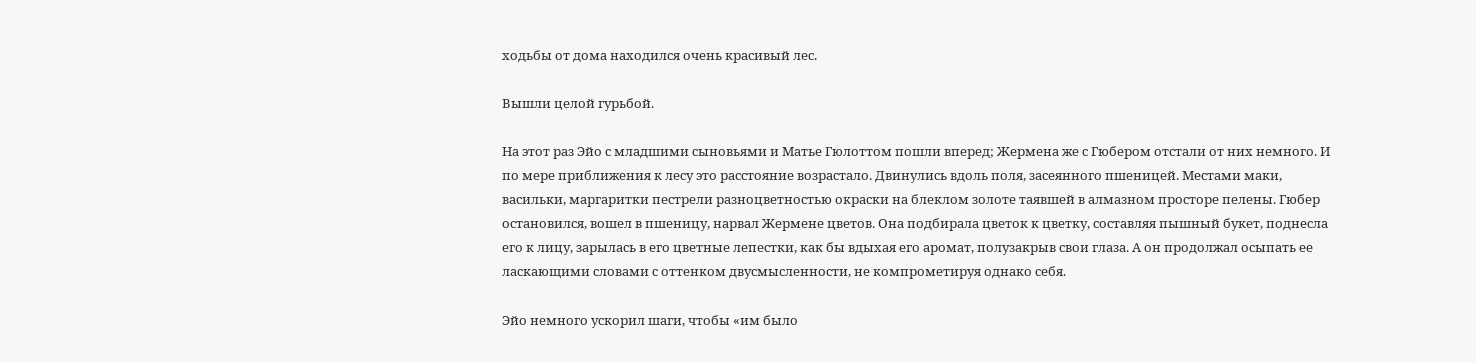ходьбы от дома находился очень красивый лес.

Вышли целой гурьбой.

На этот раз Эйо с младшими сыновьями и Матье Гюлоттом пошли вперед; Жермена же с Гюбером отстали от них немного. И по мере приближения к лесу это расстояние возрастало. Двинулись вдоль поля, засеянного пшеницей. Местами маки, васильки, маргаритки пестрели разноцветностью окраски на блеклом золоте таявшей в алмазном просторе пелены. Гюбер остановился, вошел в пшеницу, нарвал Жермене цветов. Она подбирала цветок к цветку, составляя пышный букет, поднесла его к лицу, зарылась в его цветные лепестки, как бы вдыхая его аромат, полузакрыв свои глаза. А он продолжал осыпать ее ласкающими словами с оттенком двусмысленности, не компрометируя однако себя.

Эйо немного ускорил шаги, чтобы «им было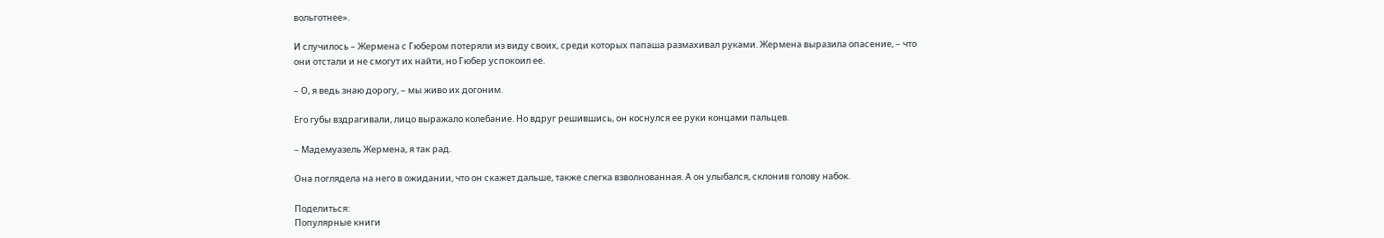вольготнее».

И случилось – Жермена с Гюбером потеряли из виду своих, среди которых папаша размахивал руками. Жермена выразила опасение, – что они отстали и не смогут их найти, но Гюбер успокоил ее.

– О, я ведь знаю дорогу, – мы живо их догоним.

Его губы вздрагивали, лицо выражало колебание. Но вдруг решившись, он коснулся ее руки концами пальцев.

– Мадемуазель Жермена, я так рад.

Она поглядела на него в ожидании, что он скажет дальше, также слегка взволнованная. А он улыбался, склонив голову набок.

Поделиться:
Популярные книги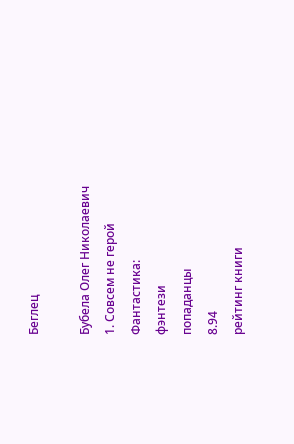Беглец

Бубела Олег Николаевич
1. Совсем не герой
Фантастика:
фэнтези
попаданцы
8.94
рейтинг книги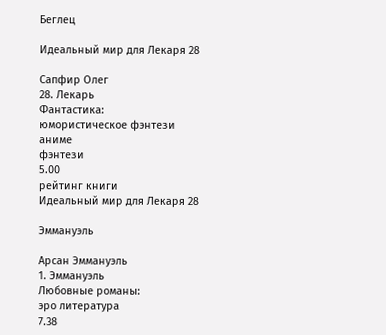Беглец

Идеальный мир для Лекаря 28

Сапфир Олег
28. Лекарь
Фантастика:
юмористическое фэнтези
аниме
фэнтези
5.00
рейтинг книги
Идеальный мир для Лекаря 28

Эммануэль

Арсан Эммануэль
1. Эммануэль
Любовные романы:
эро литература
7.38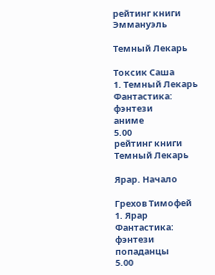рейтинг книги
Эммануэль

Темный Лекарь

Токсик Саша
1. Темный Лекарь
Фантастика:
фэнтези
аниме
5.00
рейтинг книги
Темный Лекарь

Ярар. Начало

Грехов Тимофей
1. Ярар
Фантастика:
фэнтези
попаданцы
5.00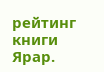рейтинг книги
Ярар.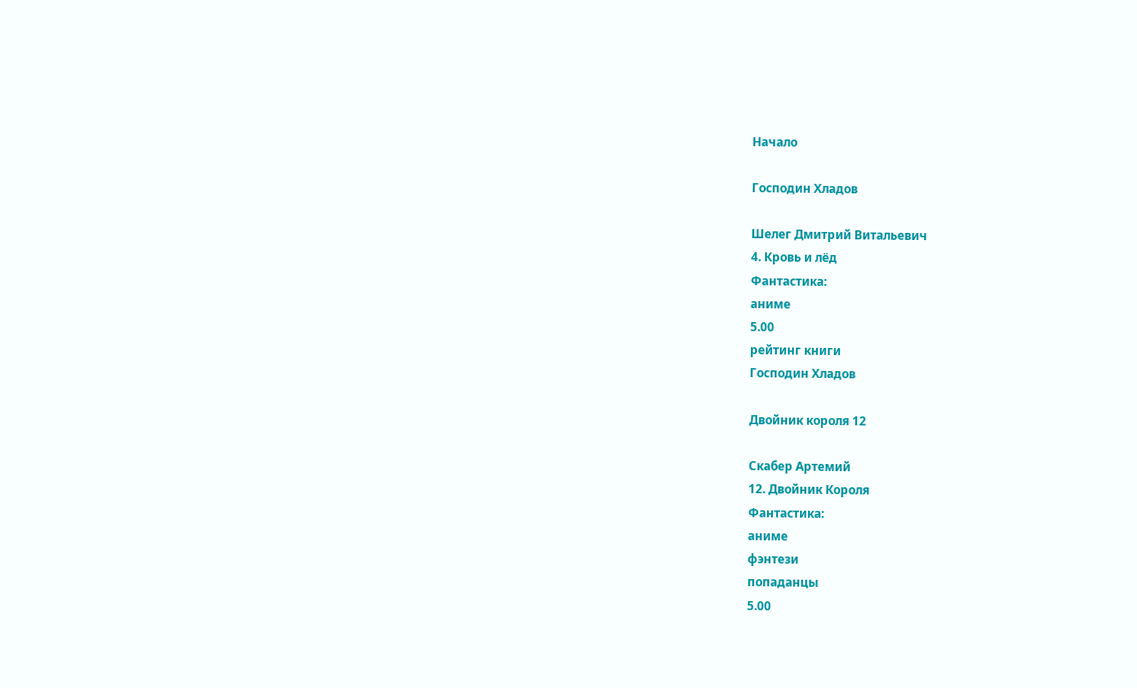Начало

Господин Хладов

Шелег Дмитрий Витальевич
4. Кровь и лёд
Фантастика:
аниме
5.00
рейтинг книги
Господин Хладов

Двойник короля 12

Скабер Артемий
12. Двойник Короля
Фантастика:
аниме
фэнтези
попаданцы
5.00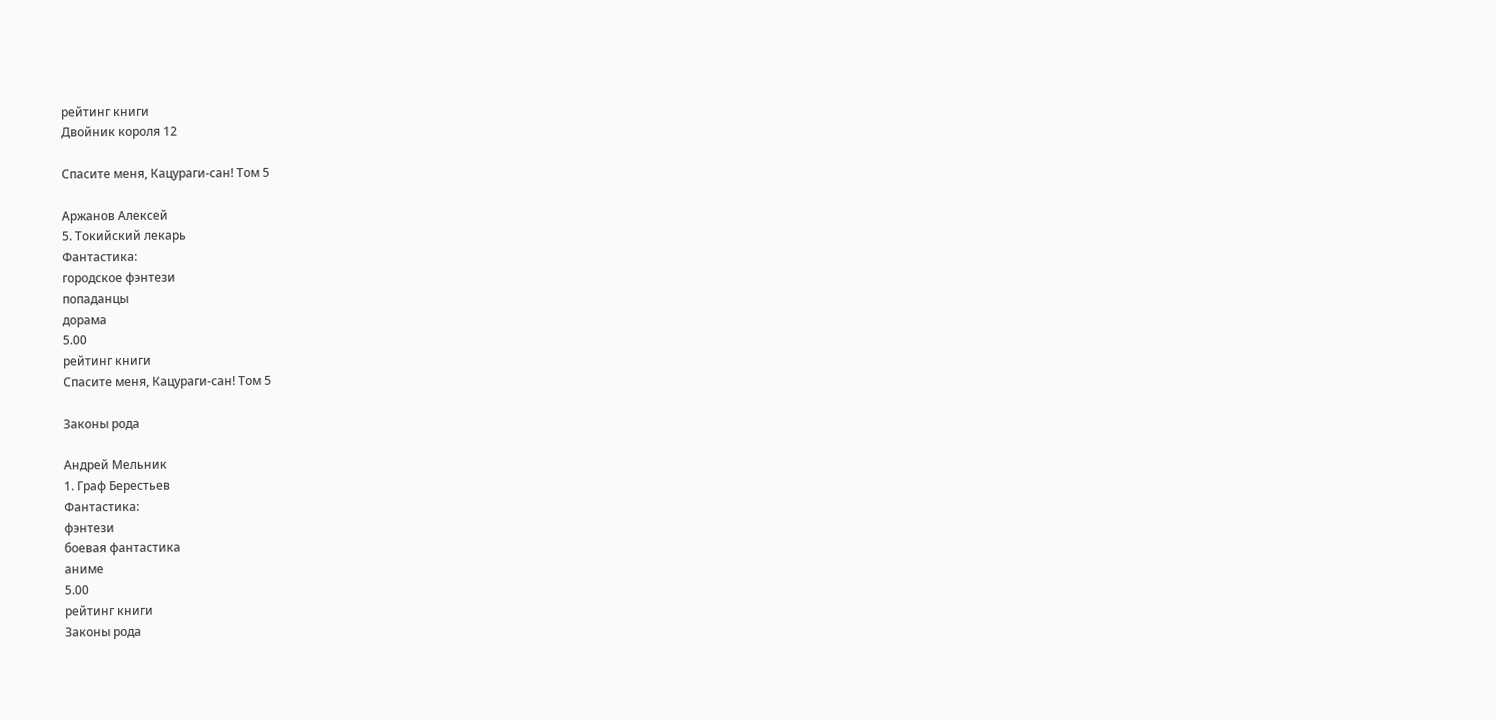рейтинг книги
Двойник короля 12

Спасите меня, Кацураги-сан! Том 5

Аржанов Алексей
5. Токийский лекарь
Фантастика:
городское фэнтези
попаданцы
дорама
5.00
рейтинг книги
Спасите меня, Кацураги-сан! Том 5

Законы рода

Андрей Мельник
1. Граф Берестьев
Фантастика:
фэнтези
боевая фантастика
аниме
5.00
рейтинг книги
Законы рода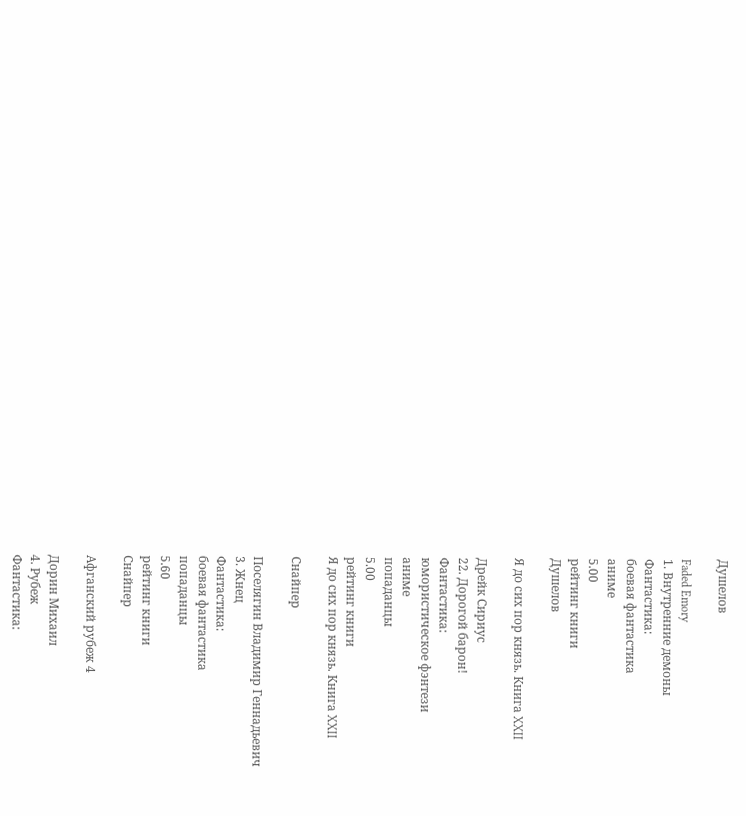Душелов

Faded Emory
1. Внутренние демоны
Фантастика:
боевая фантастика
аниме
5.00
рейтинг книги
Душелов

Я до сих пор князь. Книга XXII

Дрейк Сириус
22. Дорогой барон!
Фантастика:
юмористическое фэнтези
аниме
попаданцы
5.00
рейтинг книги
Я до сих пор князь. Книга XXII

Снайпер

Поселягин Владимир Геннадьевич
3. Жнец
Фантастика:
боевая фантастика
попаданцы
5.60
рейтинг книги
Снайпер

Афганский рубеж 4

Дорин Михаил
4. Рубеж
Фантастика: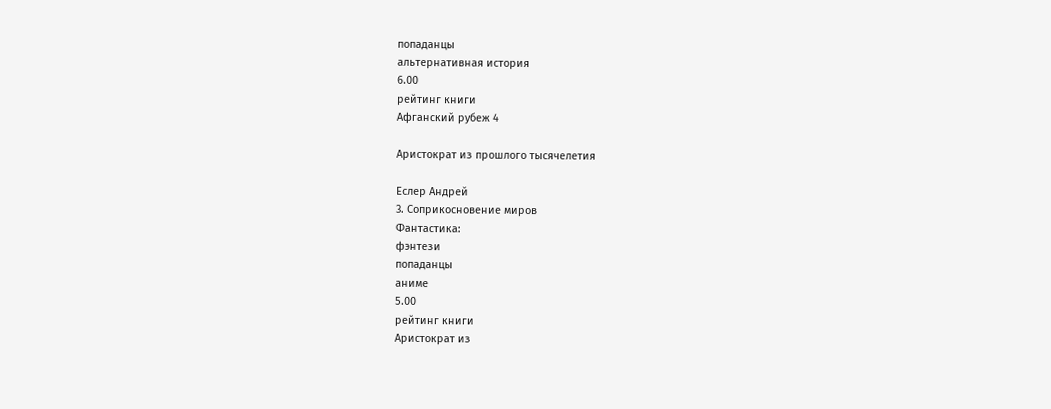попаданцы
альтернативная история
6.00
рейтинг книги
Афганский рубеж 4

Аристократ из прошлого тысячелетия

Еслер Андрей
3. Соприкосновение миров
Фантастика:
фэнтези
попаданцы
аниме
5.00
рейтинг книги
Аристократ из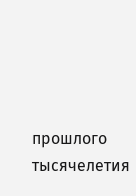прошлого тысячелетия